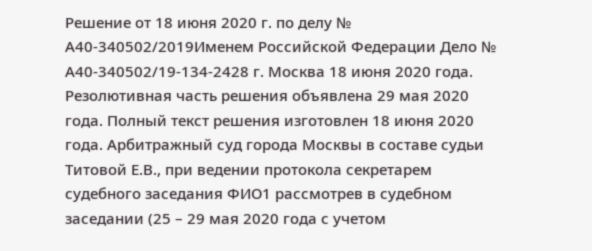Решение от 18 июня 2020 г. по делу № А40-340502/2019Именем Российской Федерации Дело № А40-340502/19-134-2428 г. Москва 18 июня 2020 года. Резолютивная часть решения объявлена 29 мая 2020 года. Полный текст решения изготовлен 18 июня 2020 года. Арбитражный суд города Москвы в составе судьи Титовой Е.В., при ведении протокола секретарем судебного заседания ФИО1 рассмотрев в судебном заседании (25 – 29 мая 2020 года с учетом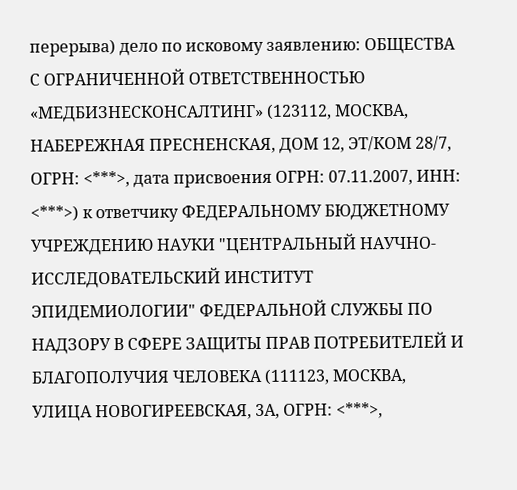перерыва) дело по исковому заявлению: ОБЩЕСТВА С ОГРАНИЧЕННОЙ ОТВЕТСТВЕННОСТЬЮ «МЕДБИЗНЕСКОНСАЛТИНГ» (123112, МОСКВА, НАБЕРЕЖНАЯ ПРЕСНЕНСКАЯ, ДОМ 12, ЭТ/КОМ 28/7, ОГРН: <***>, дата присвоения ОГРН: 07.11.2007, ИНН: <***>) к ответчику ФЕДЕРАЛЬНОМУ БЮДЖЕТНОМУ УЧРЕЖДЕНИЮ НАУКИ "ЦЕНТРАЛЬНЫЙ НАУЧНО-ИССЛЕДОВАТЕЛЬСКИЙ ИНСТИТУТ ЭПИДЕМИОЛОГИИ" ФЕДЕРАЛЬНОЙ СЛУЖБЫ ПО НАДЗОРУ В СФЕРЕ ЗАЩИТЫ ПРАВ ПОТРЕБИТЕЛЕЙ И БЛАГОПОЛУЧИЯ ЧЕЛОВЕКА (111123, МОСКВА, УЛИЦА НОВОГИРЕЕВСКАЯ, 3А, ОГРН: <***>,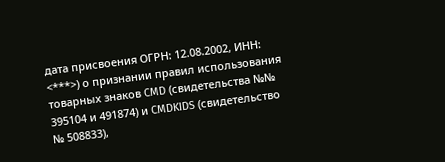дата присвоения ОГРН: 12.08.2002, ИНН: <***>) о признании правил использования товарных знаков CMD (свидетельства №№ 395104 и 491874) и CMDKIDS (свидетельство № 508833),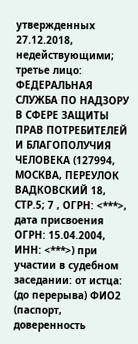утвержденных 27.12.2018, недействующими; третье лицо: ФЕДЕРАЛЬНАЯ СЛУЖБА ПО НАДЗОРУ В СФЕРЕ ЗАЩИТЫ ПРАВ ПОТРЕБИТЕЛЕЙ И БЛАГОПОЛУЧИЯ ЧЕЛОВЕКА (127994, МОСКВА, ПЕРЕУЛОК ВАДКОВСКИЙ 18, СТР.5; 7 , ОГРН: <***>, дата присвоения ОГРН: 15.04.2004, ИНН: <***>) при участии в судебном заседании: от истца: (до перерыва) ФИО2 (паспорт, доверенность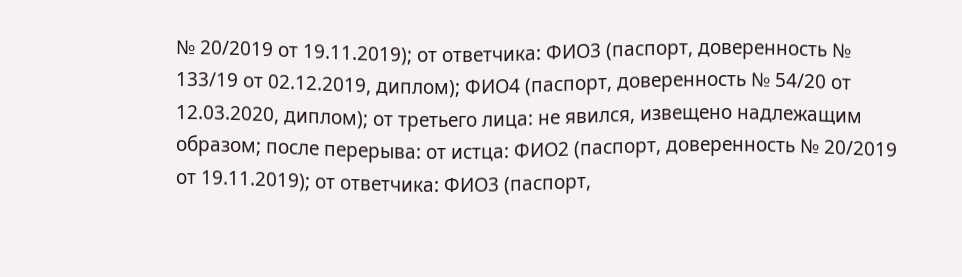№ 20/2019 от 19.11.2019); от ответчика: ФИО3 (паспорт, доверенность № 133/19 от 02.12.2019, диплом); ФИО4 (паспорт, доверенность № 54/20 от 12.03.2020, диплом); от третьего лица: не явился, извещено надлежащим образом; после перерыва: от истца: ФИО2 (паспорт, доверенность № 20/2019 от 19.11.2019); от ответчика: ФИО3 (паспорт,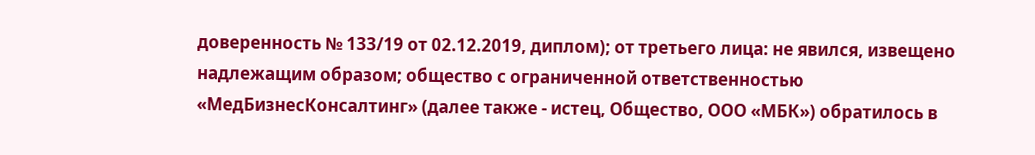доверенность № 133/19 от 02.12.2019, диплом); от третьего лица: не явился, извещено надлежащим образом; общество с ограниченной ответственностью «МедБизнесКонсалтинг» (далее также - истец, Общество, ООО «МБК») обратилось в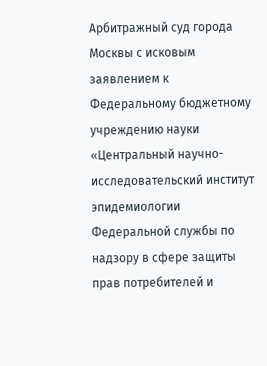Арбитражный суд города Москвы с исковым заявлением к Федеральному бюджетному учреждению науки «Центральный научно-исследовательский институт эпидемиологии Федеральной службы по надзору в сфере защиты прав потребителей и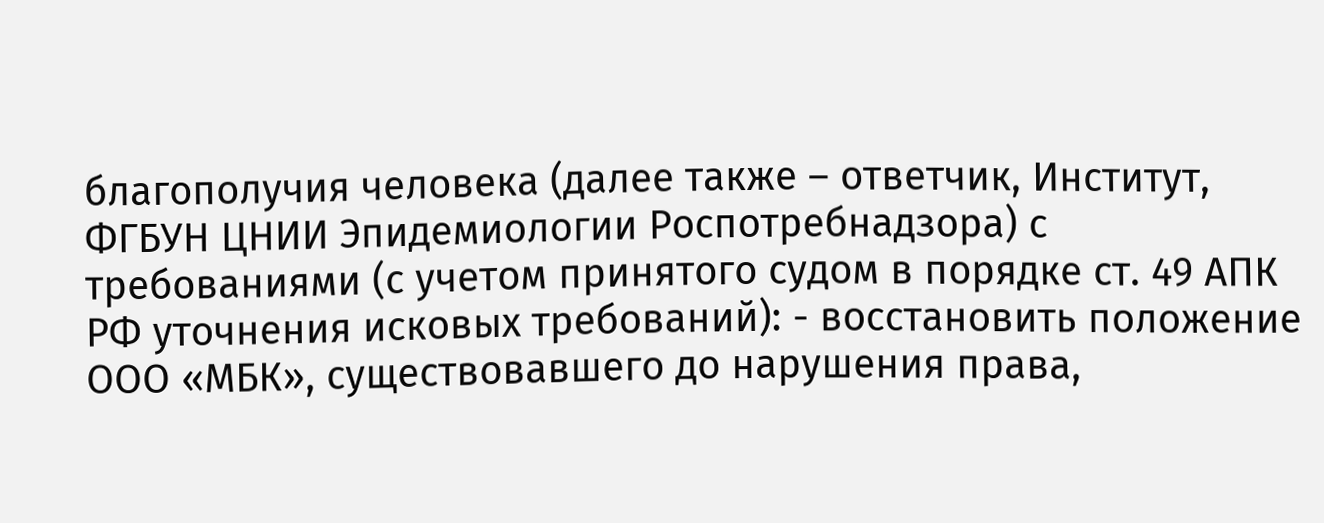благополучия человека (далее также – ответчик, Институт, ФГБУН ЦНИИ Эпидемиологии Роспотребнадзора) с требованиями (с учетом принятого судом в порядке ст. 49 АПК РФ уточнения исковых требований): - восстановить положение ООО «МБК», существовавшего до нарушения права,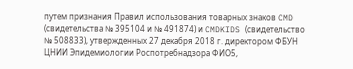путем признания Правил использования товарных знаков CMD (свидетельства № 395104 и № 491874) и CMDKIDS (свидетельство № 508833), утвержденных 27 декабря 2018 г. директором ФБУН ЦНИИ Эпидемиологии Роспотребнадзора ФИО5,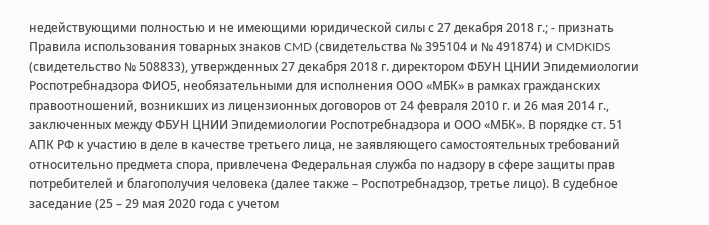недействующими полностью и не имеющими юридической силы с 27 декабря 2018 г.; - признать Правила использования товарных знаков CMD (свидетельства № 395104 и № 491874) и CMDKIDS (свидетельство № 508833), утвержденных 27 декабря 2018 г. директором ФБУН ЦНИИ Эпидемиологии Роспотребнадзора ФИО5, необязательными для исполнения ООО «МБК» в рамках гражданских правоотношений, возникших из лицензионных договоров от 24 февраля 2010 г. и 26 мая 2014 г., заключенных между ФБУН ЦНИИ Эпидемиологии Роспотребнадзора и ООО «МБК». В порядке ст. 51 АПК РФ к участию в деле в качестве третьего лица, не заявляющего самостоятельных требований относительно предмета спора, привлечена Федеральная служба по надзору в сфере защиты прав потребителей и благополучия человека (далее также – Роспотребнадзор, третье лицо). В судебное заседание (25 – 29 мая 2020 года с учетом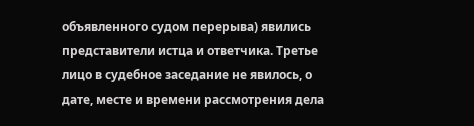объявленного судом перерыва) явились представители истца и ответчика. Третье лицо в судебное заседание не явилось, о дате, месте и времени рассмотрения дела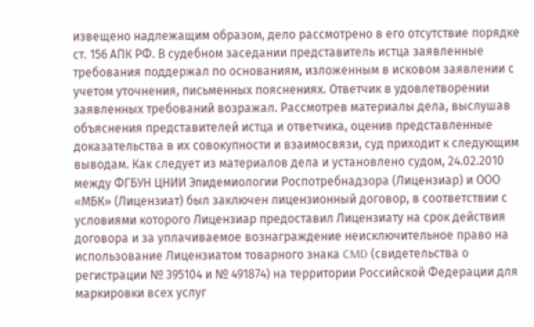извещено надлежащим образом, дело рассмотрено в его отсутствие порядке ст. 156 АПК РФ. В судебном заседании представитель истца заявленные требования поддержал по основаниям, изложенным в исковом заявлении с учетом уточнения, письменных пояснениях. Ответчик в удовлетворении заявленных требований возражал. Рассмотрев материалы дела, выслушав объяснения представителей истца и ответчика, оценив представленные доказательства в их совокупности и взаимосвязи, суд приходит к следующим выводам. Как следует из материалов дела и установлено судом, 24.02.2010 между ФГБУН ЦНИИ Эпидемиологии Роспотребнадзора (Лицензиар) и ООО «МБК» (Лицензиат) был заключен лицензионный договор, в соответствии с условиями которого Лицензиар предоставил Лицензиату на срок действия договора и за уплачиваемое вознаграждение неисключительное право на использование Лицензиатом товарного знака CMD (свидетельства о регистрации № 395104 и № 491874) на территории Российской Федерации для маркировки всех услуг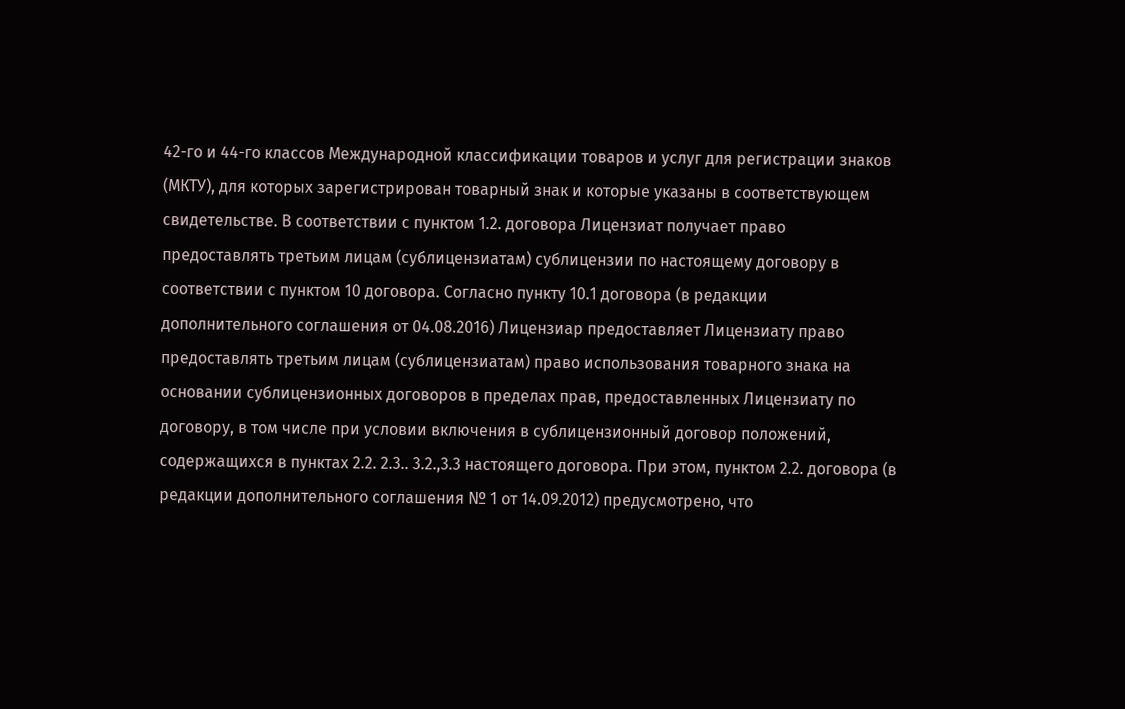42-го и 44-го классов Международной классификации товаров и услуг для регистрации знаков (МКТУ), для которых зарегистрирован товарный знак и которые указаны в соответствующем свидетельстве. В соответствии с пунктом 1.2. договора Лицензиат получает право предоставлять третьим лицам (сублицензиатам) сублицензии по настоящему договору в соответствии с пунктом 10 договора. Согласно пункту 10.1 договора (в редакции дополнительного соглашения от 04.08.2016) Лицензиар предоставляет Лицензиату право предоставлять третьим лицам (сублицензиатам) право использования товарного знака на основании сублицензионных договоров в пределах прав, предоставленных Лицензиату по договору, в том числе при условии включения в сублицензионный договор положений, содержащихся в пунктах 2.2. 2.3.. 3.2.,3.3 настоящего договора. При этом, пунктом 2.2. договора (в редакции дополнительного соглашения № 1 от 14.09.2012) предусмотрено, что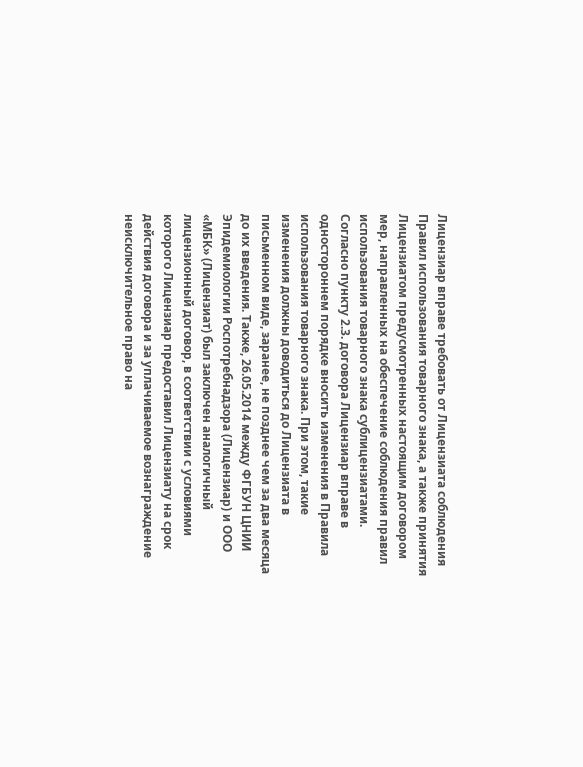Лицензиар вправе требовать от Лицензиата соблюдения Правил использования товарного знака, а также принятия Лицензиатом предусмотренных настоящим договором мер, направленных на обеспечение соблюдения правил использования товарного знака сублицензиатами. Согласно пункту 2.3. договора Лицензиар вправе в одностороннем порядке вносить изменения в Правила использования товарного знака. При этом, такие изменения должны доводиться до Лицензиата в письменном виде, заранее, не позднее чем за два месяца до их введения. Также, 26.05.2014 между ФГБУН ЦНИИ Эпидемиологии Роспотребнадзора (Лицензиар) и ООО «МБК» (Лицензиат) был заключен аналогичный лицензионный договор, в соответствии с условиями которого Лицензиар предоставил Лицензиату на срок действия договора и за уплачиваемое вознаграждение неисключительное право на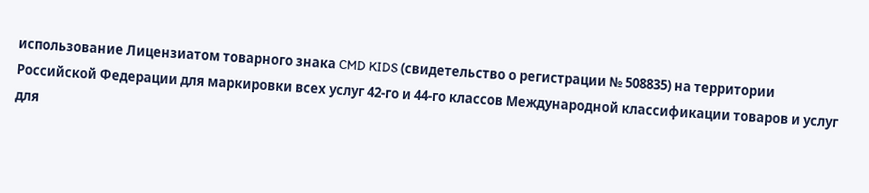использование Лицензиатом товарного знака CMD KIDS (свидетельство о регистрации № 508835) на территории Российской Федерации для маркировки всех услуг 42-го и 44-го классов Международной классификации товаров и услуг для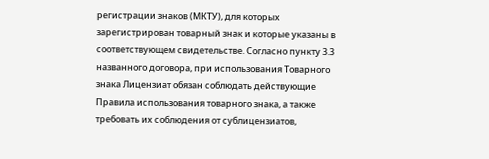регистрации знаков (МКТУ), для которых зарегистрирован товарный знак и которые указаны в соответствующем свидетельстве. Согласно пункту 3.3 названного договора, при использования Товарного знака Лицензиат обязан соблюдать действующие Правила использования товарного знака, а также требовать их соблюдения от сублицензиатов,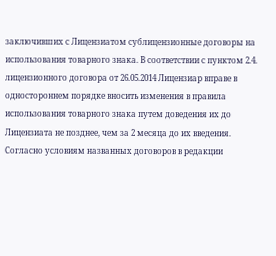заключивших с Лицензиатом сублицензионные договоры на использования товарного знака. В соответствии с пунктом 2.4. лицензионного договора от 26.05.2014 Лицензиар вправе в одностороннем порядке вносить изменения в правила использования товарного знака путем доведения их до Лицензиата не позднее, чем за 2 месяца до их введения. Согласно условиям названных договоров в редакции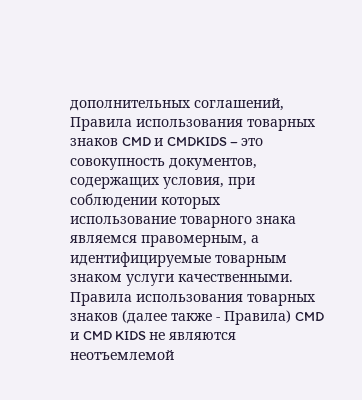дополнительных соглашений, Правила использования товарных знаков CMD и CMDKIDS – это совокупность документов, содержащих условия, при соблюдении которых использование товарного знака являемся правомерным, а идентифицируемые товарным знаком услуги качественными. Правила использования товарных знаков (далее также - Правила) CMD и CMD KIDS не являются неотъемлемой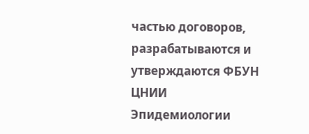частью договоров, разрабатываются и утверждаются ФБУН ЦНИИ Эпидемиологии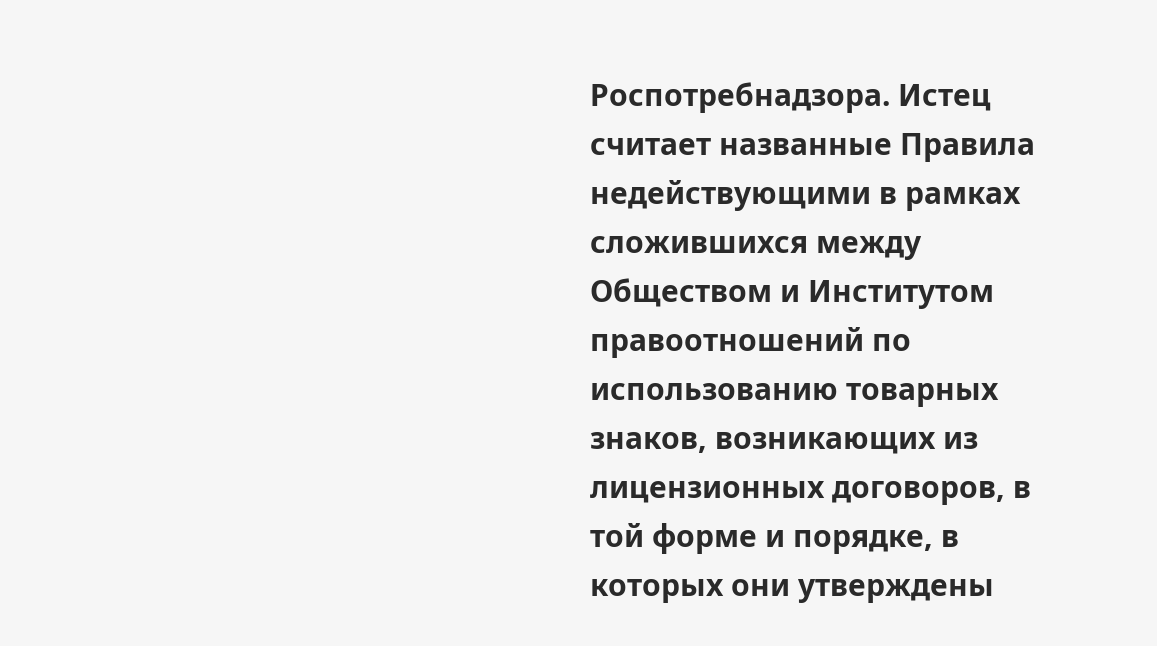Роспотребнадзора. Истец считает названные Правила недействующими в рамках сложившихся между Обществом и Институтом правоотношений по использованию товарных знаков, возникающих из лицензионных договоров, в той форме и порядке, в которых они утверждены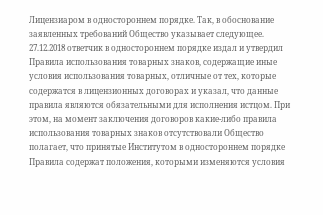Лицензиаром в одностороннем порядке. Так, в обоснование заявленных требований Общество указывает следующее. 27.12.2018 ответчик в одностороннем порядке издал и утвердил Правила использования товарных знаков, содержащие иные условия использования товарных, отличные от тех, которые содержатся в лицензионных договорах и указал, что данные правила являются обязательными для исполнения истцом. При этом, на момент заключения договоров какие-либо правила использования товарных знаков отсутствовали Общество полагает, что принятые Институтом в одностороннем порядке Правила содержат положения, которыми изменяются условия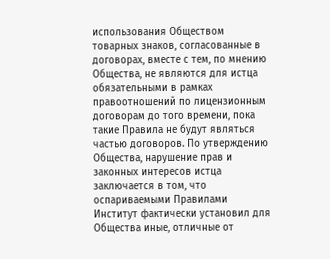использования Обществом товарных знаков, согласованные в договорах, вместе с тем, по мнению Общества, не являются для истца обязательными в рамках правоотношений по лицензионным договорам до того времени, пока такие Правила не будут являться частью договоров. По утверждению Общества, нарушение прав и законных интересов истца заключается в том, что оспариваемыми Правилами Институт фактически установил для Общества иные, отличные от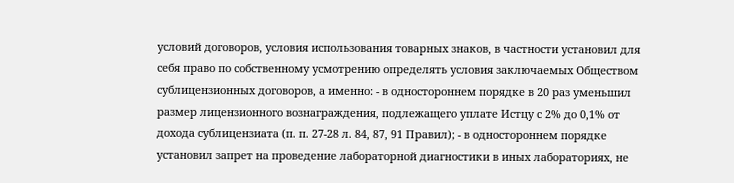условий договоров, условия использования товарных знаков, в частности установил для себя право по собственному усмотрению определять условия заключаемых Обществом сублицензионных договоров, а именно: - в одностороннем порядке в 20 раз уменьшил размер лицензионного вознаграждения, подлежащего уплате Истцу с 2% до 0,1% от дохода сублицензиата (п. п. 27-28 л. 84, 87, 91 Правил); - в одностороннем порядке установил запрет на проведение лабораторной диагностики в иных лабораториях, не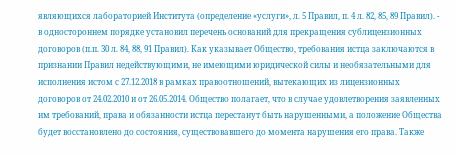являющихся лабораторией Института (определение «услуги», л. 5 Правил, п. 4 л. 82, 85, 89 Правил). - в одностороннем порядке установил перечень оснований для прекращения сублицензионных договоров (п.п. 30 л. 84, 88, 91 Правил). Как указывает Общество, требования истца заключаются в признании Правил недействующими, не имеющими юридической силы и необязательными для исполнения истом с 27.12.2018 в рамках правоотношений, вытекающих из лицензионных договоров от 24.02.2010 и от 26.05.2014. Общество полагает, что в случае удовлетворения заявленных им требований, права и обязанности истца перестанут быть нарушенными, а положение Общества будет восстановлено до состояния, существовавшего до момента нарушения его права. Также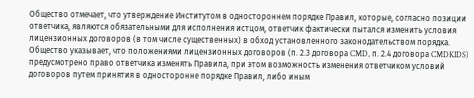Общество отмечает, что утверждение Институтом в одностороннем порядке Правил, которые, согласно позиции ответчика, являются обязательными для исполнения истцом, ответчик фактически пытался изменить условия лицензионных договоров (в том числе существенных) в обход установленного законодательством порядка. Общество указывает, что положениями лицензионных договоров (п. 2.3 договора CMD, п. 2.4 договора CMDKIDS) предусмотрено право ответчика изменять Правила, при этом возможность изменения ответчиком условий договоров путем принятия в односторонне порядке Правил, либо иным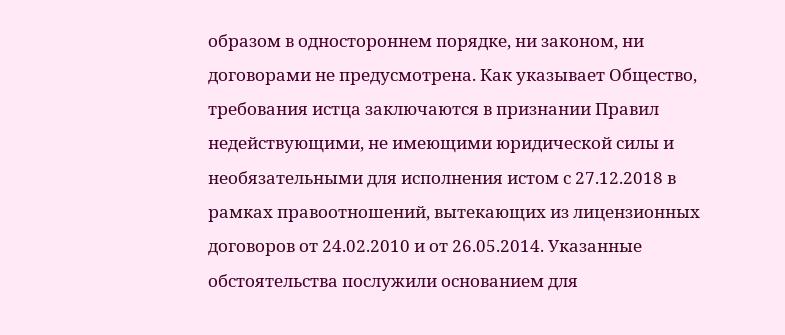образом в одностороннем порядке, ни законом, ни договорами не предусмотрена. Как указывает Общество, требования истца заключаются в признании Правил недействующими, не имеющими юридической силы и необязательными для исполнения истом с 27.12.2018 в рамках правоотношений, вытекающих из лицензионных договоров от 24.02.2010 и от 26.05.2014. Указанные обстоятельства послужили основанием для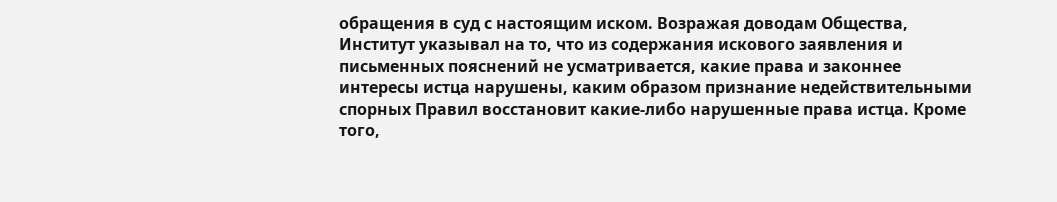обращения в суд с настоящим иском. Возражая доводам Общества, Институт указывал на то, что из содержания искового заявления и письменных пояснений не усматривается, какие права и законнее интересы истца нарушены, каким образом признание недействительными спорных Правил восстановит какие-либо нарушенные права истца. Кроме того,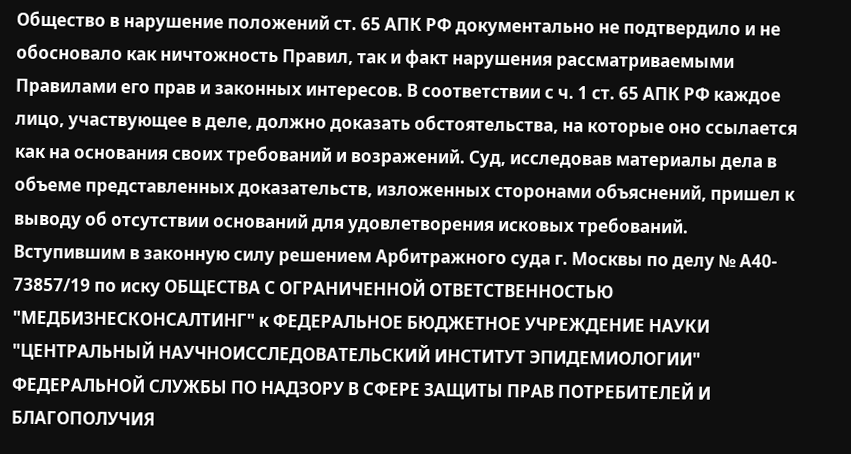Общество в нарушение положений ст. 65 АПК РФ документально не подтвердило и не обосновало как ничтожность Правил, так и факт нарушения рассматриваемыми Правилами его прав и законных интересов. В соответствии с ч. 1 ст. 65 АПК РФ каждое лицо, участвующее в деле, должно доказать обстоятельства, на которые оно ссылается как на основания своих требований и возражений. Суд, исследовав материалы дела в объеме представленных доказательств, изложенных сторонами объяснений, пришел к выводу об отсутствии оснований для удовлетворения исковых требований. Вступившим в законную силу решением Арбитражного суда г. Москвы по делу № А40- 73857/19 по иску ОБЩЕСТВА С ОГРАНИЧЕННОЙ ОТВЕТСТВЕННОСТЬЮ "МЕДБИЗНЕСКОНСАЛТИНГ" к ФЕДЕРАЛЬНОЕ БЮДЖЕТНОЕ УЧРЕЖДЕНИЕ НАУКИ "ЦЕНТРАЛЬНЫЙ НАУЧНОИССЛЕДОВАТЕЛЬСКИЙ ИНСТИТУТ ЭПИДЕМИОЛОГИИ" ФЕДЕРАЛЬНОЙ СЛУЖБЫ ПО НАДЗОРУ В СФЕРЕ ЗАЩИТЫ ПРАВ ПОТРЕБИТЕЛЕЙ И БЛАГОПОЛУЧИЯ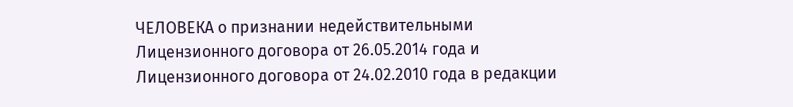ЧЕЛОВЕКА о признании недействительными Лицензионного договора от 26.05.2014 года и Лицензионного договора от 24.02.2010 года в редакции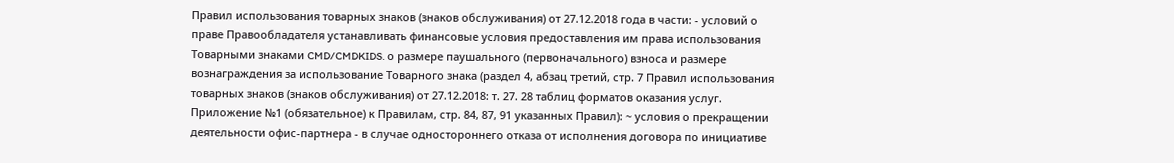Правил использования товарных знаков (знаков обслуживания) от 27.12.2018 года в части: - условий о праве Правообладателя устанавливать финансовые условия предоставления им права использования Товарными знаками CMD/CMDKIDS. о размере паушального (первоначального) взноса и размере вознаграждения за использование Товарного знака (раздел 4, абзац третий, стр. 7 Правил использования товарных знаков (знаков обслуживания) от 27.12.2018: т. 27. 28 таблиц форматов оказания услуг. Приложение №1 (обязательное) к Правилам, стр. 84, 87, 91 указанных Правил): ~ условия о прекращении деятельности офис-партнера - в случае одностороннего отказа от исполнения договора по инициативе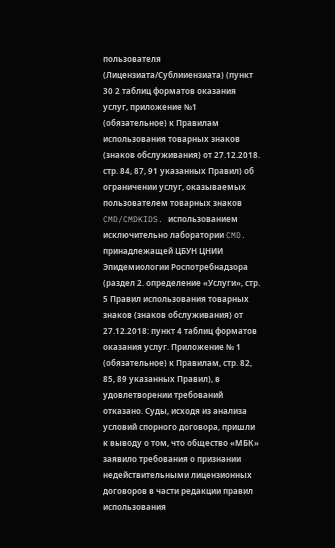пользователя (Лицензиата/Сублииензиата) (пункт 30 2 таблиц форматов оказания услуг, приложение №1 (обязательное) к Правилам использования товарных знаков (знаков обслуживания) от 27.12.2018. стр. 84, 87, 91 указанных Правил) об ограничении услуг, оказываемых пользователем товарных знаков CMD/CMDKIDS. использованием исключительно лаборатории CMD. принадлежащей ЦБУН ЦНИИ Эпидемиологии Роспотребнадзора (раздел 2. определение «Услуги», стр. 5 Правил использования товарных знаков (знаков обслуживания) от 27.12.2018: пункт 4 таблиц форматов оказания услуг. Приложение № 1 (обязательное) к Правилам, стр. 82, 85, 89 указанных Правил), в удовлетворении требований отказано. Суды, исходя из анализа условий спорного договора, пришли к выводу о том, что общество «МБК» заявило требования о признании недействительными лицензионных договоров в части редакции правил использования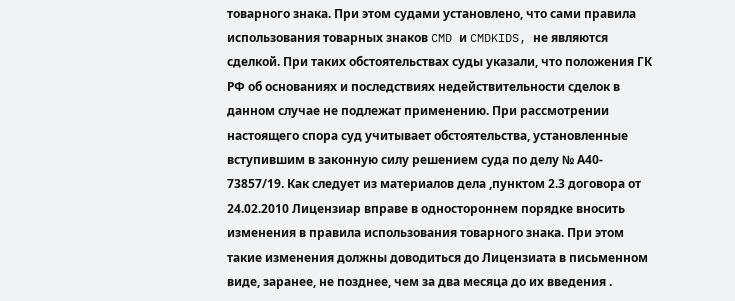товарного знака. При этом судами установлено, что сами правила использования товарных знаков CMD и CMDKIDS, не являются сделкой. При таких обстоятельствах суды указали, что положения ГК РФ об основаниях и последствиях недействительности сделок в данном случае не подлежат применению. При рассмотрении настоящего спора суд учитывает обстоятельства, установленные вступившим в законную силу решением суда по делу № А40- 73857/19. Как следует из материалов дела ,пунктом 2.3 договора от 24.02.2010 Лицензиар вправе в одностороннем порядке вносить изменения в правила использования товарного знака. При этом такие изменения должны доводиться до Лицензиата в письменном виде, заранее, не позднее, чем за два месяца до их введения .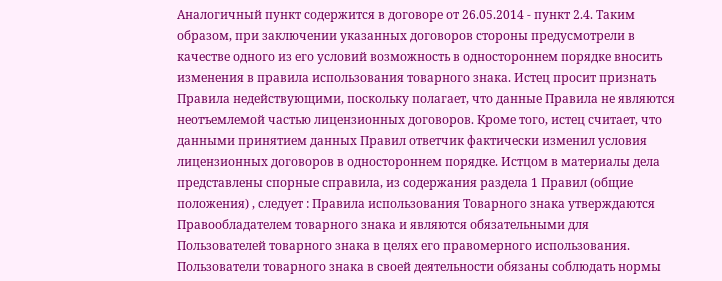Аналогичный пункт содержится в договоре от 26.05.2014 - пункт 2.4. Таким образом, при заключении указанных договоров стороны предусмотрели в качестве одного из его условий возможность в одностороннем порядке вносить изменения в правила использования товарного знака. Истец просит признать Правила недействующими, поскольку полагает, что данные Правила не являются неотъемлемой частью лицензионных договоров. Кроме того, истец считает, что данными принятием данных Правил ответчик фактически изменил условия лицензионных договоров в одностороннем порядке. Истцом в материалы дела представлены спорные справила, из содержания раздела 1 Правил (общие положения) , следует : Правила использования Товарного знака утверждаются Правообладателем товарного знака и являются обязательными для Пользователей товарного знака в целях его правомерного использования. Пользователи товарного знака в своей деятельности обязаны соблюдать нормы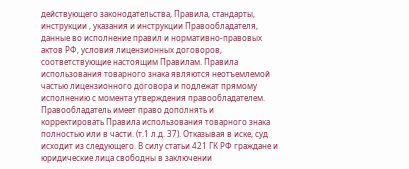действующего законодательства, Правила, стандарты, инструкции , указания и инструкции Правообладателя, данные во исполнение правил и нормативно-правовых актов РФ, условия лицензионных договоров, соответствующие настоящим Правилам. Правила использования товарного знака являются неотъемлемой частью лицензионного договора и подлежат прямому исполнению с момента утверждения правообладателем. Правообладатель имеет право дополнять и корректировать Правила использования товарного знака полностью или в части. (т.1 л.д. 37). Отказывая в иске, суд исходит из следующего. В силу статьи 421 ГК РФ граждане и юридические лица свободны в заключении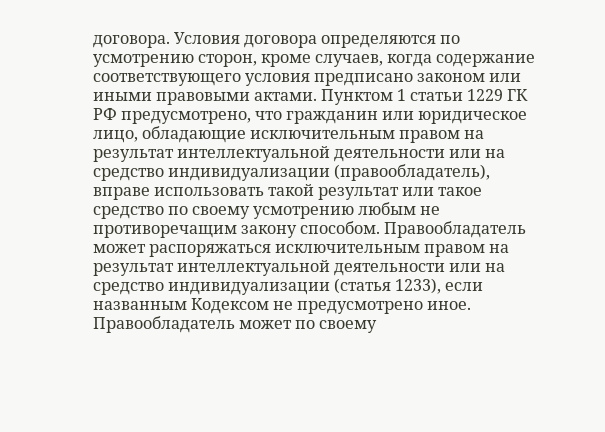договора. Условия договора определяются по усмотрению сторон, кроме случаев, когда содержание соответствующего условия предписано законом или иными правовыми актами. Пунктом 1 статьи 1229 ГК РФ предусмотрено, что гражданин или юридическое лицо, обладающие исключительным правом на результат интеллектуальной деятельности или на средство индивидуализации (правообладатель), вправе использовать такой результат или такое средство по своему усмотрению любым не противоречащим закону способом. Правообладатель может распоряжаться исключительным правом на результат интеллектуальной деятельности или на средство индивидуализации (статья 1233), если названным Кодексом не предусмотрено иное. Правообладатель может по своему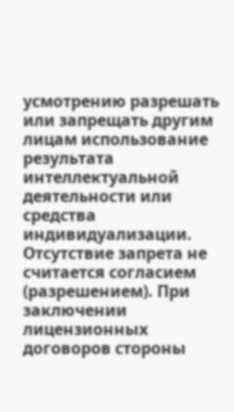усмотрению разрешать или запрещать другим лицам использование результата интеллектуальной деятельности или средства индивидуализации. Отсутствие запрета не считается согласием (разрешением). При заключении лицензионных договоров стороны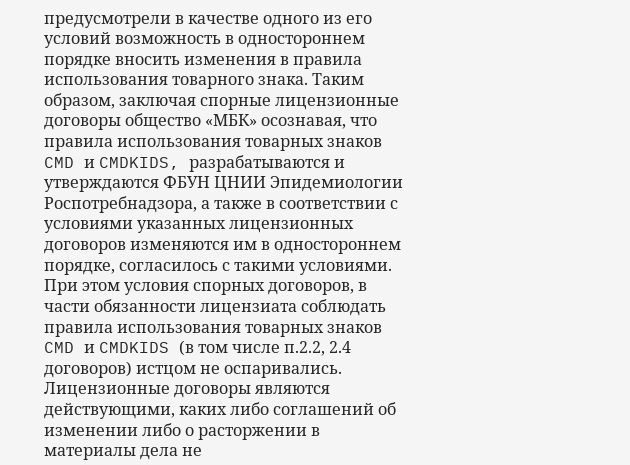предусмотрели в качестве одного из его условий возможность в одностороннем порядке вносить изменения в правила использования товарного знака. Таким образом, заключая спорные лицензионные договоры общество «МБК» осознавая, что правила использования товарных знаков CMD и CMDKIDS, разрабатываются и утверждаются ФБУН ЦНИИ Эпидемиологии Роспотребнадзора, а также в соответствии с условиями указанных лицензионных договоров изменяются им в одностороннем порядке, согласилось с такими условиями. При этом условия спорных договоров, в части обязанности лицензиата соблюдать правила использования товарных знаков CMD и CMDKIDS (в том числе п.2.2, 2.4 договоров) истцом не оспаривались. Лицензионные договоры являются действующими, каких либо соглашений об изменении либо о расторжении в материалы дела не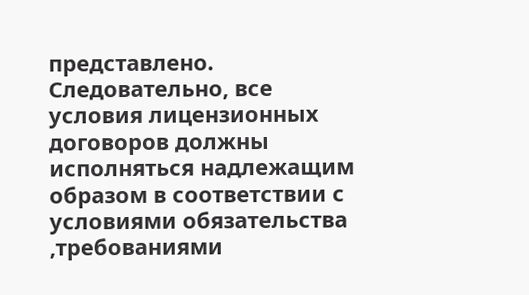представлено. Следовательно, все условия лицензионных договоров должны исполняться надлежащим образом в соответствии с условиями обязательства ,требованиями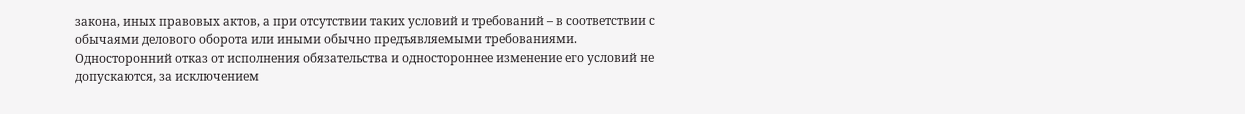закона, иных правовых актов, а при отсутствии таких условий и требований – в соответствии с обычаями делового оборота или иными обычно предъявляемыми требованиями. Односторонний отказ от исполнения обязательства и одностороннее изменение его условий не допускаются, за исключением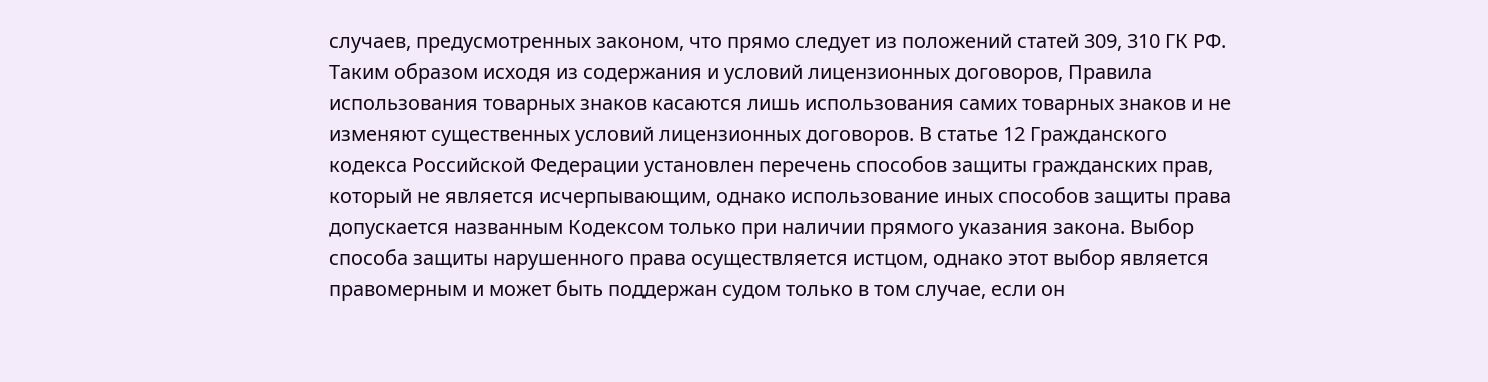случаев, предусмотренных законом, что прямо следует из положений статей 309, 310 ГК РФ. Таким образом исходя из содержания и условий лицензионных договоров, Правила использования товарных знаков касаются лишь использования самих товарных знаков и не изменяют существенных условий лицензионных договоров. В статье 12 Гражданского кодекса Российской Федерации установлен перечень способов защиты гражданских прав, который не является исчерпывающим, однако использование иных способов защиты права допускается названным Кодексом только при наличии прямого указания закона. Выбор способа защиты нарушенного права осуществляется истцом, однако этот выбор является правомерным и может быть поддержан судом только в том случае, если он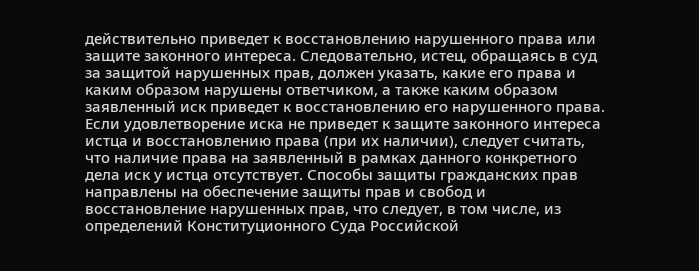действительно приведет к восстановлению нарушенного права или защите законного интереса. Следовательно, истец, обращаясь в суд за защитой нарушенных прав, должен указать, какие его права и каким образом нарушены ответчиком, а также каким образом заявленный иск приведет к восстановлению его нарушенного права. Если удовлетворение иска не приведет к защите законного интереса истца и восстановлению права (при их наличии), следует считать, что наличие права на заявленный в рамках данного конкретного дела иск у истца отсутствует. Способы защиты гражданских прав направлены на обеспечение защиты прав и свобод и восстановление нарушенных прав, что следует, в том числе, из определений Конституционного Суда Российской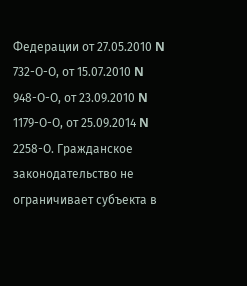Федерации от 27.05.2010 N 732-О-О, от 15.07.2010 N 948-О-О, от 23.09.2010 N 1179-О-О, от 25.09.2014 N 2258-О. Гражданское законодательство не ограничивает субъекта в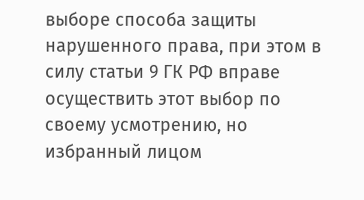выборе способа защиты нарушенного права, при этом в силу статьи 9 ГК РФ вправе осуществить этот выбор по своему усмотрению, но избранный лицом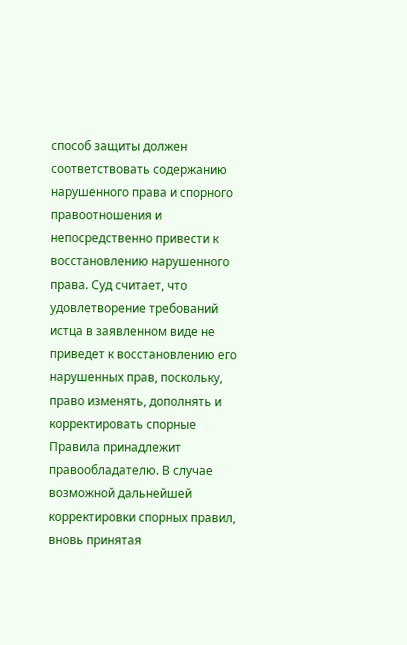способ защиты должен соответствовать содержанию нарушенного права и спорного правоотношения и непосредственно привести к восстановлению нарушенного права. Суд считает, что удовлетворение требований истца в заявленном виде не приведет к восстановлению его нарушенных прав, поскольку, право изменять, дополнять и корректировать спорные Правила принадлежит правообладателю. В случае возможной дальнейшей корректировки спорных правил, вновь принятая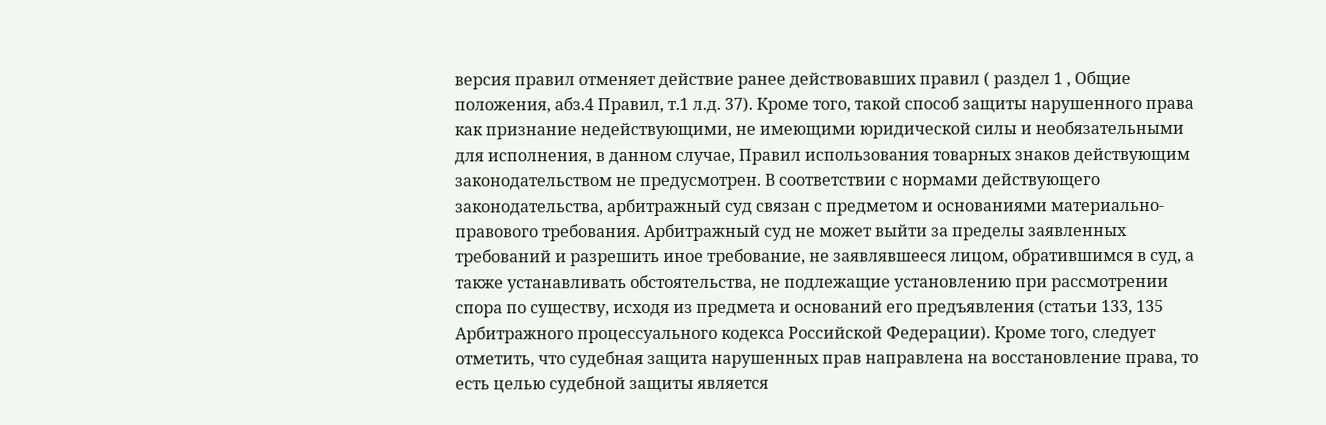версия правил отменяет действие ранее действовавших правил ( раздел 1 , Общие положения, абз.4 Правил, т.1 л.д. 37). Кроме того, такой способ защиты нарушенного права как признание недействующими, не имеющими юридической силы и необязательными для исполнения, в данном случае, Правил использования товарных знаков действующим законодательством не предусмотрен. В соответствии с нормами действующего законодательства, арбитражный суд связан с предметом и основаниями материально-правового требования. Арбитражный суд не может выйти за пределы заявленных требований и разрешить иное требование, не заявлявшееся лицом, обратившимся в суд, а также устанавливать обстоятельства, не подлежащие установлению при рассмотрении спора по существу, исходя из предмета и оснований его предъявления (статьи 133, 135 Арбитражного процессуального кодекса Российской Федерации). Кроме того, следует отметить, что судебная защита нарушенных прав направлена на восстановление права, то есть целью судебной защиты является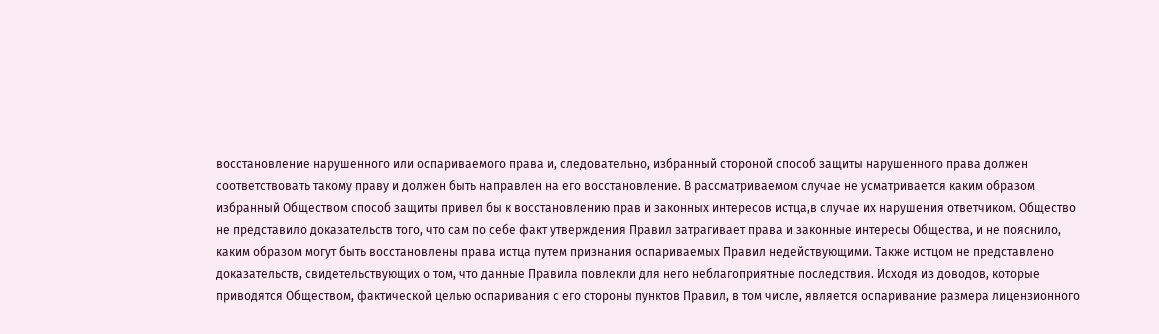восстановление нарушенного или оспариваемого права и, следовательно, избранный стороной способ защиты нарушенного права должен соответствовать такому праву и должен быть направлен на его восстановление. В рассматриваемом случае не усматривается каким образом избранный Обществом способ защиты привел бы к восстановлению прав и законных интересов истца,в случае их нарушения ответчиком. Общество не представило доказательств того, что сам по себе факт утверждения Правил затрагивает права и законные интересы Общества, и не пояснило, каким образом могут быть восстановлены права истца путем признания оспариваемых Правил недействующими. Также истцом не представлено доказательств, свидетельствующих о том, что данные Правила повлекли для него неблагоприятные последствия. Исходя из доводов, которые приводятся Обществом, фактической целью оспаривания с его стороны пунктов Правил, в том числе, является оспаривание размера лицензионного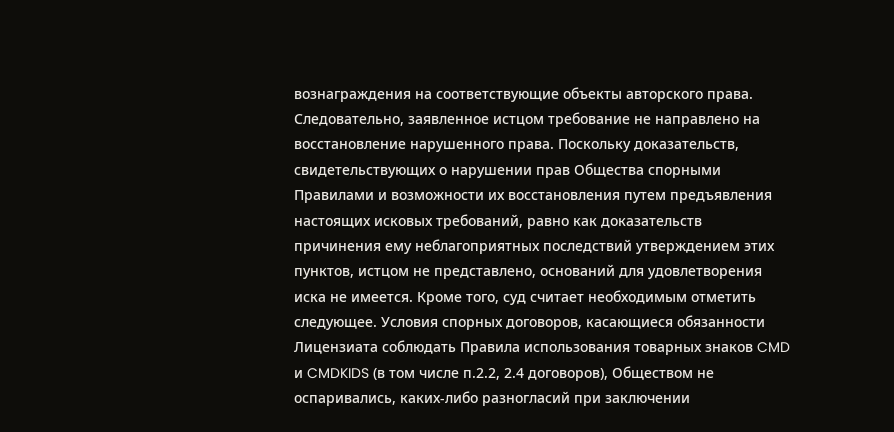вознаграждения на соответствующие объекты авторского права. Следовательно, заявленное истцом требование не направлено на восстановление нарушенного права. Поскольку доказательств, свидетельствующих о нарушении прав Общества спорными Правилами и возможности их восстановления путем предъявления настоящих исковых требований, равно как доказательств причинения ему неблагоприятных последствий утверждением этих пунктов, истцом не представлено, оснований для удовлетворения иска не имеется. Кроме того, суд считает необходимым отметить следующее. Условия спорных договоров, касающиеся обязанности Лицензиата соблюдать Правила использования товарных знаков CMD и CMDKIDS (в том числе п.2.2, 2.4 договоров), Обществом не оспаривались, каких-либо разногласий при заключении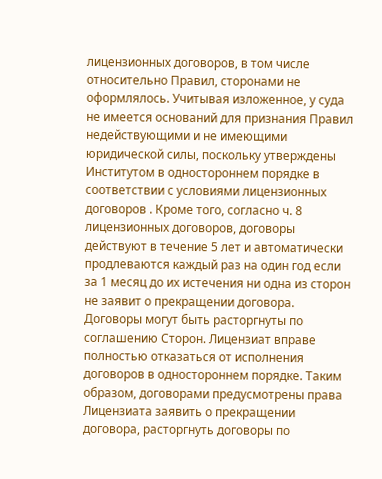лицензионных договоров, в том числе относительно Правил, сторонами не оформлялось. Учитывая изложенное, у суда не имеется оснований для признания Правил недействующими и не имеющими юридической силы, поскольку утверждены Институтом в одностороннем порядке в соответствии с условиями лицензионных договоров . Кроме того, согласно ч. 8 лицензионных договоров, договоры действуют в течение 5 лет и автоматически продлеваются каждый раз на один год если за 1 месяц до их истечения ни одна из сторон не заявит о прекращении договора. Договоры могут быть расторгнуты по соглашению Сторон. Лицензиат вправе полностью отказаться от исполнения договоров в одностороннем порядке. Таким образом, договорами предусмотрены права Лицензиата заявить о прекращении договора, расторгнуть договоры по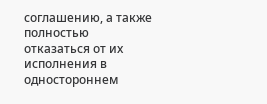соглашению, а также полностью отказаться от их исполнения в одностороннем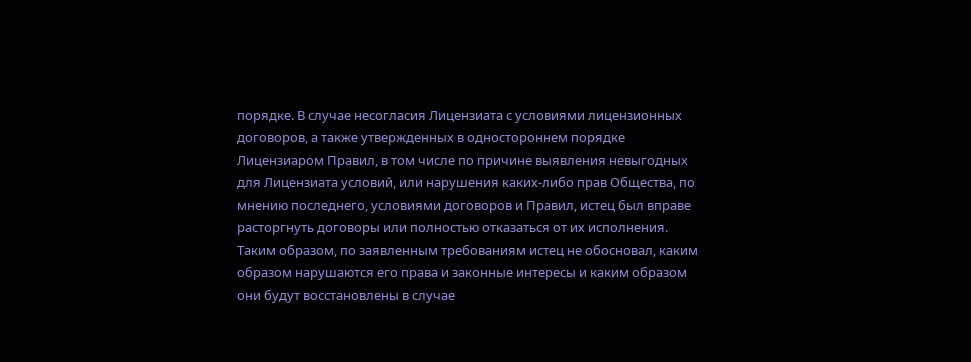порядке. В случае несогласия Лицензиата с условиями лицензионных договоров, а также утвержденных в одностороннем порядке Лицензиаром Правил, в том числе по причине выявления невыгодных для Лицензиата условий, или нарушения каких-либо прав Общества, по мнению последнего, условиями договоров и Правил, истец был вправе расторгнуть договоры или полностью отказаться от их исполнения. Таким образом, по заявленным требованиям истец не обосновал, каким образом нарушаются его права и законные интересы и каким образом они будут восстановлены в случае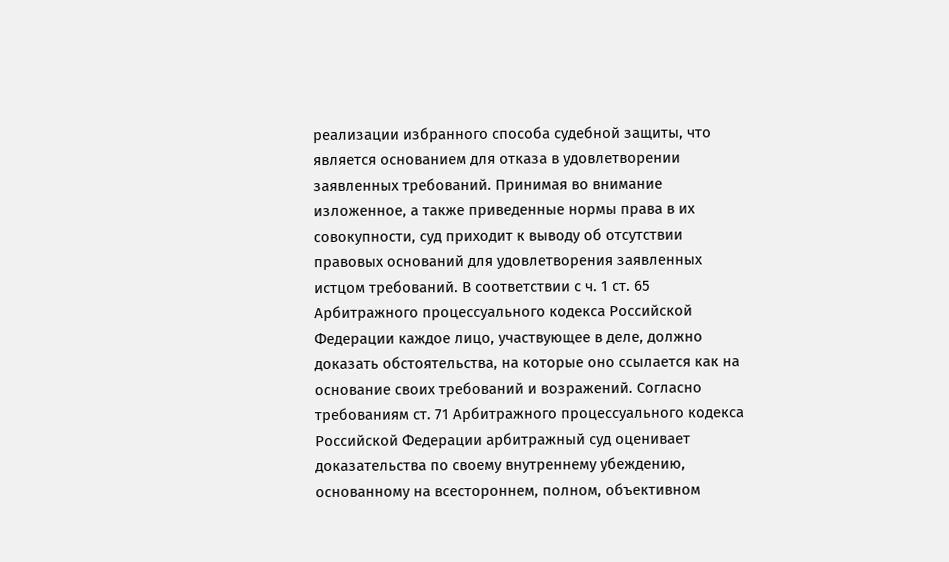реализации избранного способа судебной защиты, что является основанием для отказа в удовлетворении заявленных требований. Принимая во внимание изложенное, а также приведенные нормы права в их совокупности, суд приходит к выводу об отсутствии правовых оснований для удовлетворения заявленных истцом требований. В соответствии с ч. 1 ст. 65 Арбитражного процессуального кодекса Российской Федерации каждое лицо, участвующее в деле, должно доказать обстоятельства, на которые оно ссылается как на основание своих требований и возражений. Согласно требованиям ст. 71 Арбитражного процессуального кодекса Российской Федерации арбитражный суд оценивает доказательства по своему внутреннему убеждению, основанному на всестороннем, полном, объективном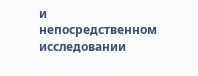и непосредственном исследовании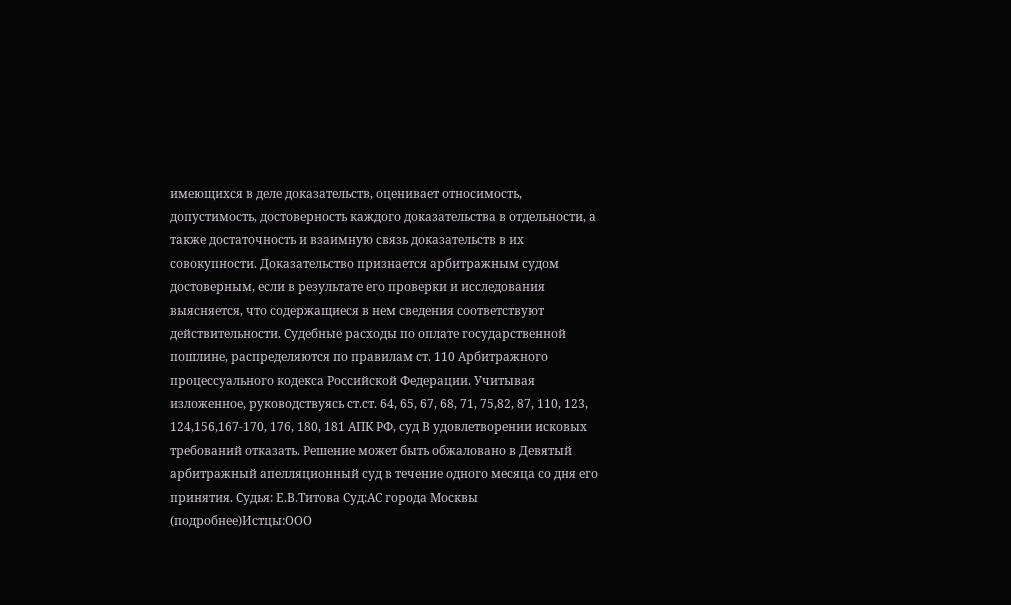имеющихся в деле доказательств, оценивает относимость, допустимость, достоверность каждого доказательства в отдельности, а также достаточность и взаимную связь доказательств в их совокупности. Доказательство признается арбитражным судом достоверным, если в результате его проверки и исследования выясняется, что содержащиеся в нем сведения соответствуют действительности. Судебные расходы по оплате государственной пошлине, распределяются по правилам ст. 110 Арбитражного процессуального кодекса Российской Федерации. Учитывая изложенное, руководствуясь ст.ст. 64, 65, 67, 68, 71, 75,82, 87, 110, 123, 124,156,167-170, 176, 180, 181 АПК РФ, суд В удовлетворении исковых требований отказать. Решение может быть обжаловано в Девятый арбитражный апелляционный суд в течение одного месяца со дня его принятия. Судья: Е.В.Титова Суд:АС города Москвы (подробнее)Истцы:ООО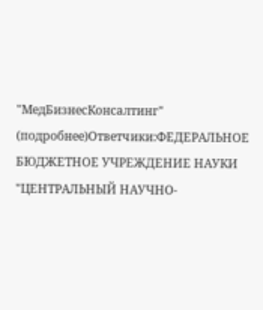"МедБизнесКонсалтинг" (подробнее)Ответчики:ФЕДЕРАЛЬНОЕ БЮДЖЕТНОЕ УЧРЕЖДЕНИЕ НАУКИ "ЦЕНТРАЛЬНЫЙ НАУЧНО-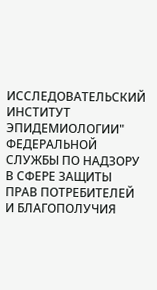ИССЛЕДОВАТЕЛЬСКИЙ ИНСТИТУТ ЭПИДЕМИОЛОГИИ" ФЕДЕРАЛЬНОЙ СЛУЖБЫ ПО НАДЗОРУ В СФЕРЕ ЗАЩИТЫ ПРАВ ПОТРЕБИТЕЛЕЙ И БЛАГОПОЛУЧИЯ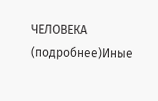ЧЕЛОВЕКА (подробнее)Иные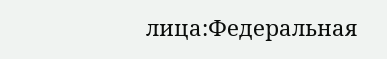лица:Федеральная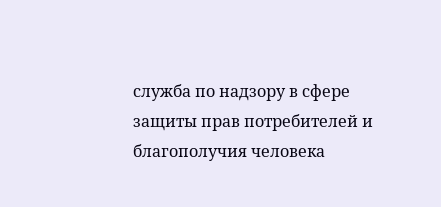служба по надзору в сфере защиты прав потребителей и благополучия человека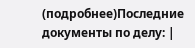(подробнее)Последние документы по делу: |